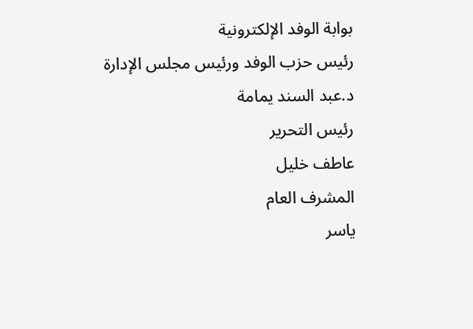بوابة الوفد الإلكترونية
رئيس حزب الوفد ورئيس مجلس الإدارة
د.عبد السند يمامة
رئيس التحرير
عاطف خليل
المشرف العام
ياسر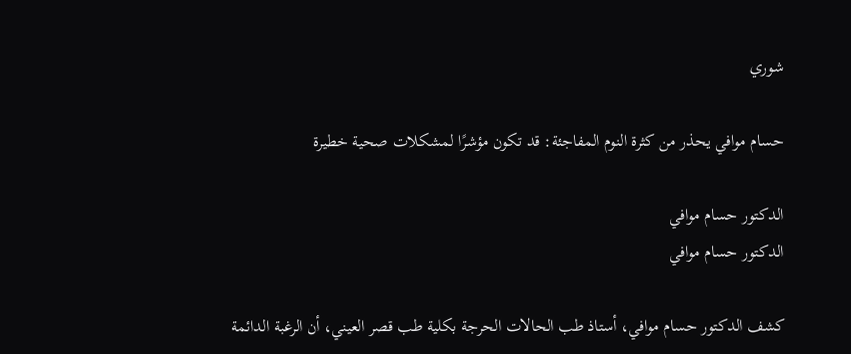شوري

حسام موافي يحذر من كثرة النوم المفاجئة: قد تكون مؤشرًا لمشكلات صحية خطيرة

الدكتور حسام موافي
الدكتور حسام موافي

كشف الدكتور حسام موافي، أستاذ طب الحالات الحرجة بكلية طب قصر العيني، أن الرغبة الدائمة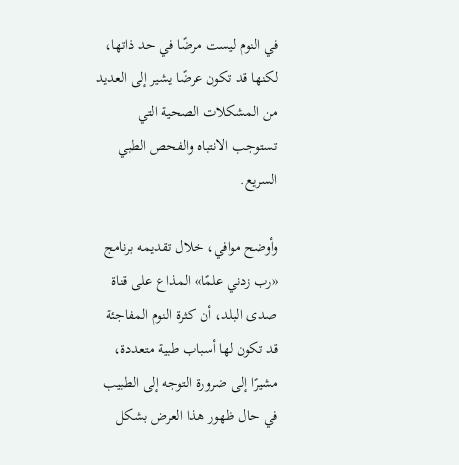في النوم ليست مرضًا في حد ذاتها، لكنها قد تكون عرضًا يشير إلى العديد من المشكلات الصحية التي تستوجب الانتباه والفحص الطبي السريع.

وأوضح موافي، خلال تقديمه برنامج «رب زدني علمًا» المذاع على قناة صدى البلد، أن كثرة النوم المفاجئة قد تكون لها أسباب طبية متعددة، مشيرًا إلى ضرورة التوجه إلى الطبيب في حال ظهور هذا العرض بشكل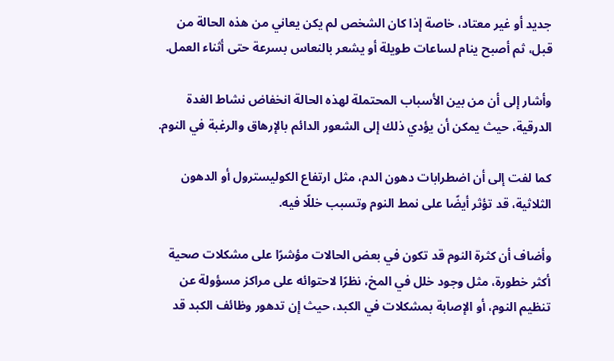جديد أو غير معتاد، خاصة إذا كان الشخص لم يكن يعاني من هذه الحالة من قبل، ثم أصبح ينام لساعات طويلة أو يشعر بالنعاس بسرعة حتى أثناء العمل.

وأشار إلى أن من بين الأسباب المحتملة لهذه الحالة انخفاض نشاط الغدة الدرقية، حيث يمكن أن يؤدي ذلك إلى الشعور الدائم بالإرهاق والرغبة في النوم.

كما لفت إلى أن اضطرابات دهون الدم، مثل ارتفاع الكوليسترول أو الدهون الثلاثية، قد تؤثر أيضًا على نمط النوم وتسبب خللًا فيه.

وأضاف أن كثرة النوم قد تكون في بعض الحالات مؤشرًا على مشكلات صحية أكثر خطورة، مثل وجود خلل في المخ، نظرًا لاحتوائه على مراكز مسؤولة عن تنظيم النوم، أو الإصابة بمشكلات في الكبد، حيث إن تدهور وظائف الكبد قد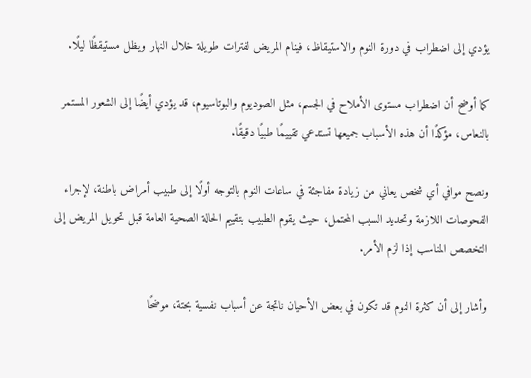يؤدي إلى اضطراب في دورة النوم والاستيقاظ، فينام المريض لفترات طويلة خلال النهار ويظل مستيقظًا ليلًا.

كما أوضح أن اضطراب مستوى الأملاح في الجسم، مثل الصوديوم والبوتاسيوم، قد يؤدي أيضًا إلى الشعور المستمر بالنعاس، مؤكدًا أن هذه الأسباب جميعها تستدعي تقييمًا طبيًا دقيقًا.

ونصح موافي أي شخص يعاني من زيادة مفاجئة في ساعات النوم بالتوجه أولًا إلى طبيب أمراض باطنة، لإجراء الفحوصات اللازمة وتحديد السبب المحتمل، حيث يقوم الطبيب بتقييم الحالة الصحية العامة قبل تحويل المريض إلى التخصص المناسب إذا لزم الأمر.

وأشار إلى أن كثرة النوم قد تكون في بعض الأحيان ناتجة عن أسباب نفسية بحتة، موضحًا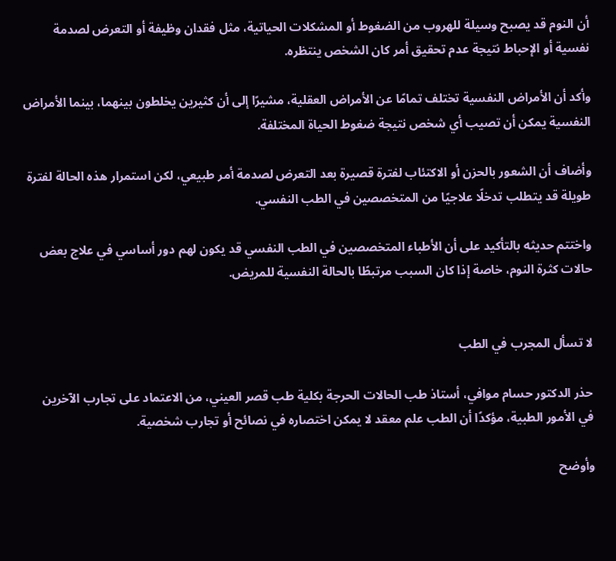أن النوم قد يصبح وسيلة للهروب من الضغوط أو المشكلات الحياتية، مثل فقدان وظيفة أو التعرض لصدمة نفسية أو الإحباط نتيجة عدم تحقيق أمر كان الشخص ينتظره.

وأكد أن الأمراض النفسية تختلف تمامًا عن الأمراض العقلية، مشيرًا إلى أن كثيرين يخلطون بينهما، بينما الأمراض النفسية يمكن أن تصيب أي شخص نتيجة ضغوط الحياة المختلفة.

وأضاف أن الشعور بالحزن أو الاكتئاب لفترة قصيرة بعد التعرض لصدمة أمر طبيعي، لكن استمرار هذه الحالة لفترة طويلة قد يتطلب تدخلًا علاجيًا من المتخصصين في الطب النفسي.

واختتم حديثه بالتأكيد على أن الأطباء المتخصصين في الطب النفسي قد يكون لهم دور أساسي في علاج بعض حالات كثرة النوم، خاصة إذا كان السبب مرتبطًا بالحالة النفسية للمريض.


لا تسأل المجرب في الطب

حذر الدكتور حسام موافي، أستاذ طب الحالات الحرجة بكلية طب قصر العيني، من الاعتماد على تجارب الآخرين في الأمور الطبية، مؤكدًا أن الطب علم معقد لا يمكن اختصاره في نصائح أو تجارب شخصية.

وأوضح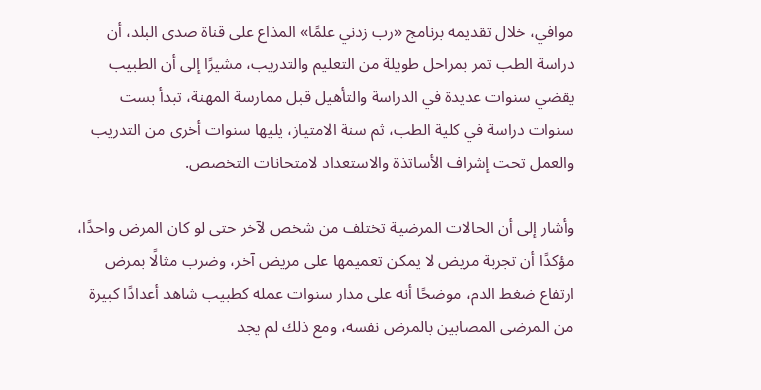موافي، خلال تقديمه برنامج «رب زدني علمًا» المذاع على قناة صدى البلد، أن دراسة الطب تمر بمراحل طويلة من التعليم والتدريب، مشيرًا إلى أن الطبيب يقضي سنوات عديدة في الدراسة والتأهيل قبل ممارسة المهنة، تبدأ بست سنوات دراسة في كلية الطب، ثم سنة الامتياز، يليها سنوات أخرى من التدريب والعمل تحت إشراف الأساتذة والاستعداد لامتحانات التخصص.

وأشار إلى أن الحالات المرضية تختلف من شخص لآخر حتى لو كان المرض واحدًا، مؤكدًا أن تجربة مريض لا يمكن تعميمها على مريض آخر، وضرب مثالًا بمرض ارتفاع ضغط الدم، موضحًا أنه على مدار سنوات عمله كطبيب شاهد أعدادًا كبيرة من المرضى المصابين بالمرض نفسه، ومع ذلك لم يجد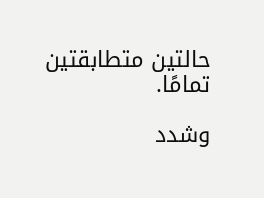حالتين متطابقتين تمامًا.

وشدد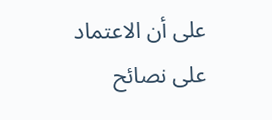على أن الاعتماد على نصائح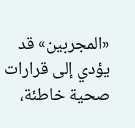«المجربين» قد يؤدي إلى قرارات صحية خاطئة،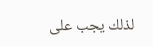لذلك يجب على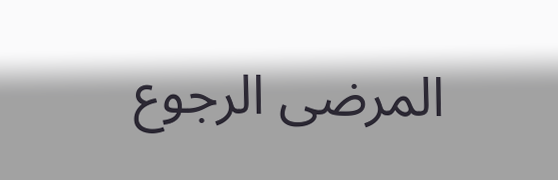المرضى الرجوع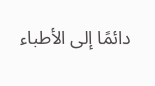دائمًا إلى الأطباء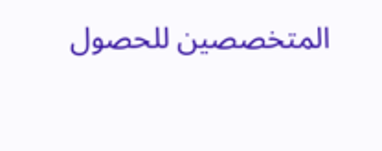المتخصصين للحصول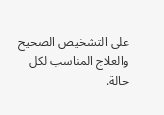على التشخيص الصحيح والعلاج المناسب لكل حالة.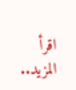اقرأ المزيد..